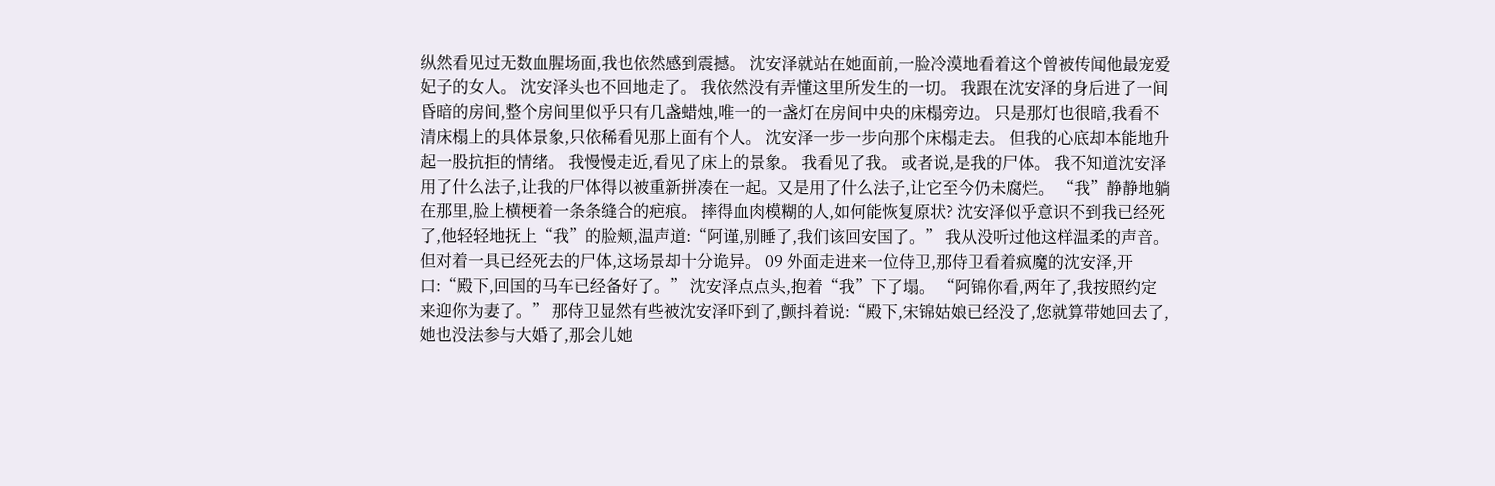纵然看见过无数血腥场面,我也依然感到震撼。 沈安泽就站在她面前,一脸冷漠地看着这个曾被传闻他最宠爱妃子的女人。 沈安泽头也不回地走了。 我依然没有弄懂这里所发生的一切。 我跟在沈安泽的身后进了一间昏暗的房间,整个房间里似乎只有几盏蜡烛,唯一的一盏灯在房间中央的床榻旁边。 只是那灯也很暗,我看不清床榻上的具体景象,只依稀看见那上面有个人。 沈安泽一步一步向那个床榻走去。 但我的心底却本能地升起一股抗拒的情绪。 我慢慢走近,看见了床上的景象。 我看见了我。 或者说,是我的尸体。 我不知道沈安泽用了什么法子,让我的尸体得以被重新拼凑在一起。又是用了什么法子,让它至今仍未腐烂。 “我”静静地躺在那里,脸上横梗着一条条缝合的疤痕。 摔得血肉模糊的人,如何能恢复原状? 沈安泽似乎意识不到我已经死了,他轻轻地抚上“我”的脸颊,温声道:“阿谨,别睡了,我们该回安国了。” 我从没听过他这样温柔的声音。 但对着一具已经死去的尸体,这场景却十分诡异。 09 外面走进来一位侍卫,那侍卫看着疯魔的沈安泽,开口:“殿下,回国的马车已经备好了。” 沈安泽点点头,抱着“我”下了塌。 “阿锦你看,两年了,我按照约定来迎你为妻了。” 那侍卫显然有些被沈安泽吓到了,颤抖着说:“殿下,宋锦姑娘已经没了,您就算带她回去了,她也没法参与大婚了,那会儿她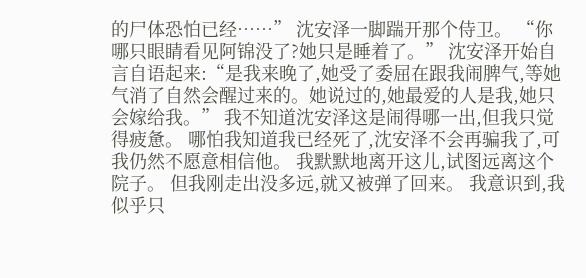的尸体恐怕已经……” 沈安泽一脚踹开那个侍卫。 “你哪只眼睛看见阿锦没了?她只是睡着了。” 沈安泽开始自言自语起来:“是我来晚了,她受了委屈在跟我闹脾气,等她气消了自然会醒过来的。她说过的,她最爱的人是我,她只会嫁给我。” 我不知道沈安泽这是闹得哪一出,但我只觉得疲惫。 哪怕我知道我已经死了,沈安泽不会再骗我了,可我仍然不愿意相信他。 我默默地离开这儿,试图远离这个院子。 但我刚走出没多远,就又被弹了回来。 我意识到,我似乎只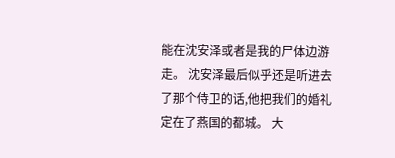能在沈安泽或者是我的尸体边游走。 沈安泽最后似乎还是听进去了那个侍卫的话,他把我们的婚礼定在了燕国的都城。 大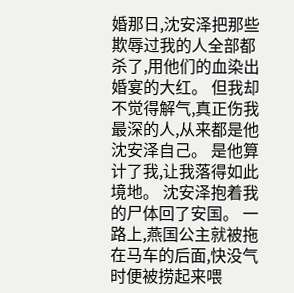婚那日,沈安泽把那些欺辱过我的人全部都杀了,用他们的血染出婚宴的大红。 但我却不觉得解气,真正伤我最深的人,从来都是他沈安泽自己。 是他算计了我,让我落得如此境地。 沈安泽抱着我的尸体回了安国。 一路上,燕国公主就被拖在马车的后面,快没气时便被捞起来喂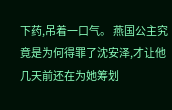下药,吊着一口气。 燕国公主究竟是为何得罪了沈安泽,才让他几天前还在为她筹划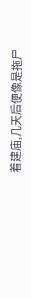着建庙,几天后便像是拖尸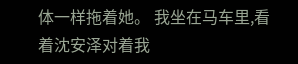体一样拖着她。 我坐在马车里,看着沈安泽对着我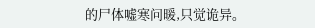的尸体嘘寒问暖,只觉诡异。